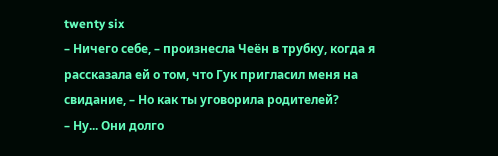twenty six
– Ничего себе, – произнесла Чеëн в трубку, когда я рассказала ей о том, что Гук пригласил меня на свидание, – Но как ты уговорила родителей?
– Ну... Они долго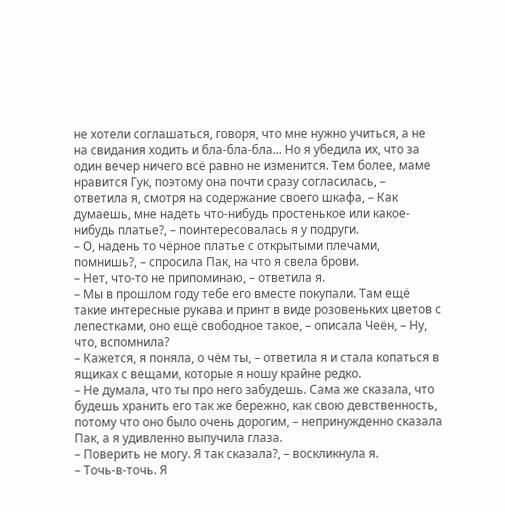не хотели соглашаться, говоря, что мне нужно учиться, а не на свидания ходить и бла-бла-бла... Но я убедила их, что за один вечер ничего всë равно не изменится. Тем более, маме нравится Гук, поэтому она почти сразу согласилась, – ответила я, смотря на содержание своего шкафа, – Как думаешь, мне надеть что-нибудь простенькое или какое-нибудь платье?, – поинтересовалась я у подруги.
– О, надень то чëрное платье с открытыми плечами, помнишь?, – спросила Пак, на что я свела брови.
– Нет, что-то не припоминаю, – ответила я.
– Мы в прошлом году тебе его вместе покупали. Там ещë такие интересные рукава и принт в виде розовеньких цветов с лепестками, оно ещë свободное такое, – описала Чеëн, – Ну, что, вспомнила?
– Кажется, я поняла, о чëм ты, – ответила я и стала копаться в ящиках с вещами, которые я ношу крайне редко.
– Не думала, что ты про него забудешь. Сама же сказала, что будешь хранить его так же бережно, как свою девственность, потому что оно было очень дорогим, – непринужденно сказала Пак, а я удивленно выпучила глаза.
– Поверить не могу. Я так сказала?, – воскликнула я.
– Точь-в-точь. Я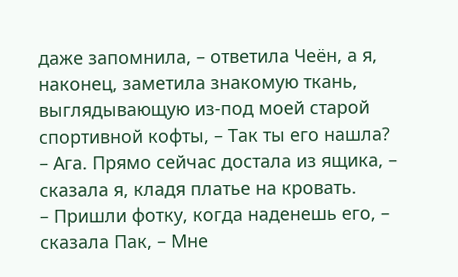даже запомнила, – ответила Чеëн, а я, наконец, заметила знакомую ткань, выглядывающую из-под моей старой спортивной кофты, – Так ты его нашла?
– Ага. Прямо сейчас достала из ящика, – сказала я, кладя платье на кровать.
– Пришли фотку, когда наденешь его, – сказала Пак, – Мне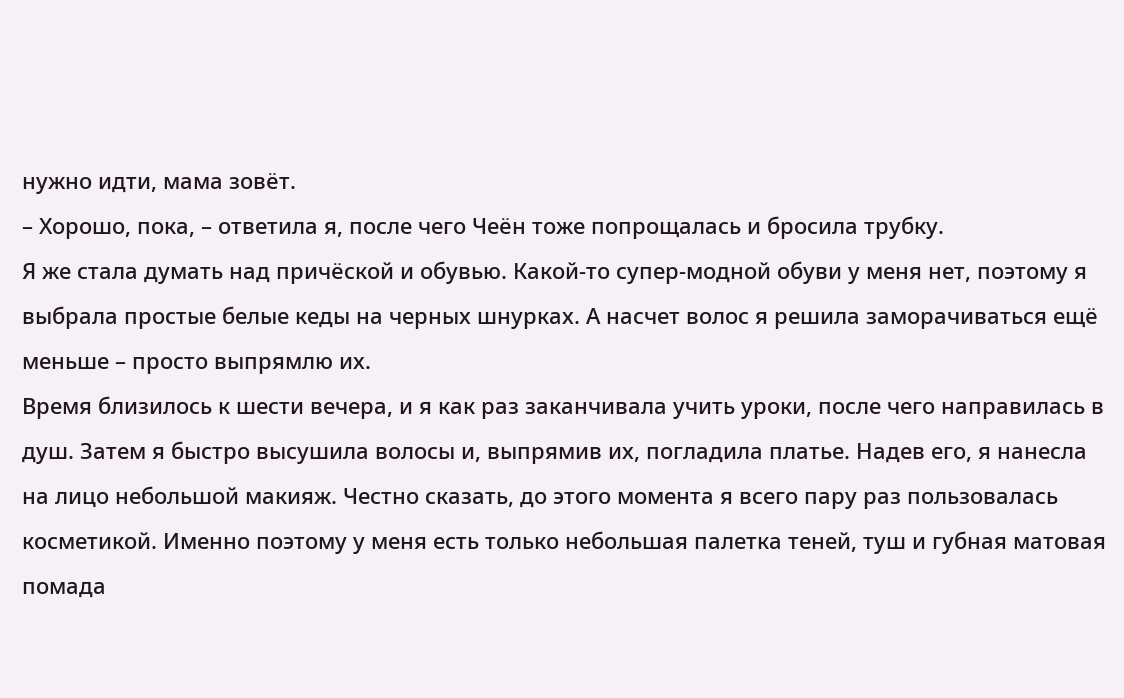нужно идти, мама зовëт.
– Хорошо, пока, – ответила я, после чего Чеëн тоже попрощалась и бросила трубку.
Я же стала думать над причëской и обувью. Какой-то супер-модной обуви у меня нет, поэтому я выбрала простые белые кеды на черных шнурках. А насчет волос я решила заморачиваться ещë меньше – просто выпрямлю их.
Время близилось к шести вечера, и я как раз заканчивала учить уроки, после чего направилась в душ. Затем я быстро высушила волосы и, выпрямив их, погладила платье. Надев его, я нанесла на лицо небольшой макияж. Честно сказать, до этого момента я всего пару раз пользовалась косметикой. Именно поэтому у меня есть только небольшая палетка теней, туш и губная матовая помада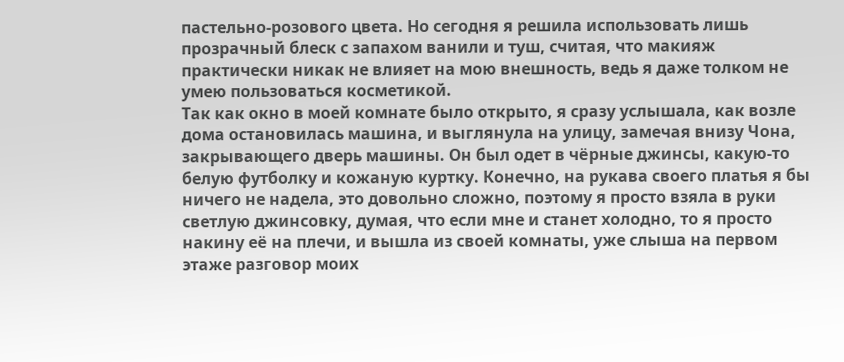пастельно-розового цвета. Но сегодня я решила использовать лишь прозрачный блеск с запахом ванили и туш, считая, что макияж практически никак не влияет на мою внешность, ведь я даже толком не умею пользоваться косметикой.
Так как окно в моей комнате было открыто, я сразу услышала, как возле дома остановилась машина, и выглянула на улицу, замечая внизу Чона, закрывающего дверь машины. Он был одет в чëрные джинсы, какую-то белую футболку и кожаную куртку. Конечно, на рукава своего платья я бы ничего не надела, это довольно сложно, поэтому я просто взяла в руки светлую джинсовку, думая, что если мне и станет холодно, то я просто накину еë на плечи, и вышла из своей комнаты, уже слыша на первом этаже разговор моих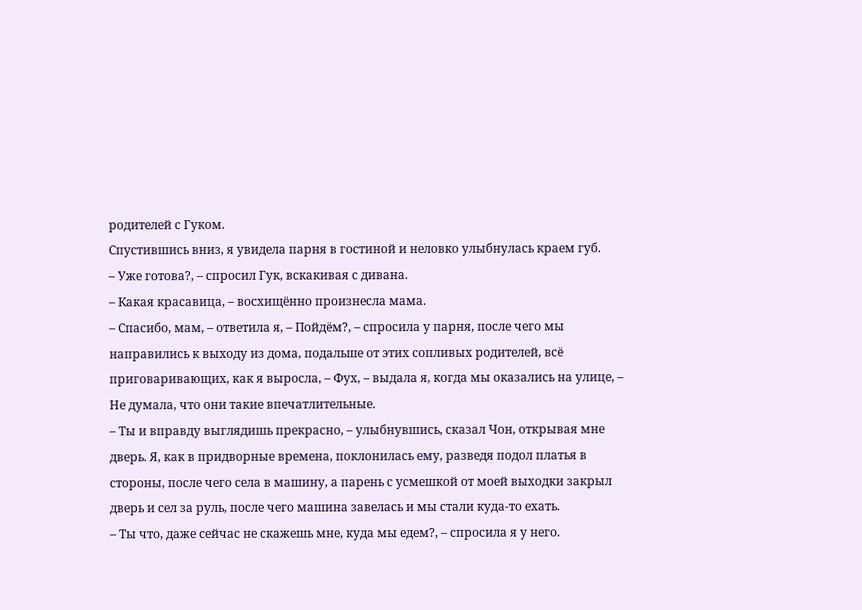родителей с Гуком.
Спустившись вниз, я увидела парня в гостиной и неловко улыбнулась краем губ.
– Уже готова?, – спросил Гук, вскакивая с дивана.
– Какая красавица, – восхищённо произнесла мама.
– Спасибо, мам, – ответила я, – Пойдëм?, – спросила у парня, после чего мы направились к выходу из дома, подальше от этих сопливых родителей, всë приговаривающих, как я выросла, – Фух, – выдала я, когда мы оказались на улице, – Не думала, что они такие впечатлительные.
– Ты и вправду выглядишь прекрасно, – улыбнувшись, сказал Чон, открывая мне дверь. Я, как в придворные времена, поклонилась ему, разведя подол платья в стороны, после чего села в машину, а парень с усмешкой от моей выходки закрыл дверь и сел за руль, после чего машина завелась и мы стали куда-то ехать.
– Ты что, даже сейчас не скажешь мне, куда мы едем?, – спросила я у него.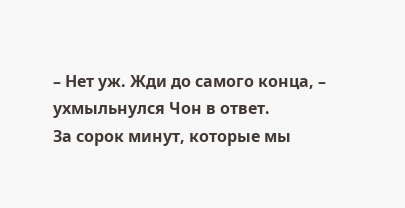– Нет уж. Жди до самого конца, – ухмыльнулся Чон в ответ.
За сорок минут, которые мы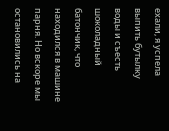ехали, я успела выпить бутылку воды и съесть шоколадный батончик, что находился в машине парня. Но вскоре мы остановились на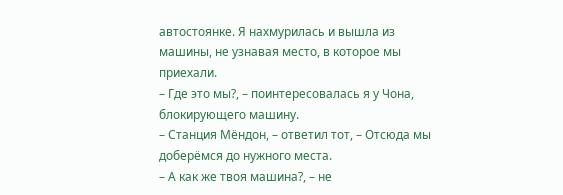автостоянке. Я нахмурилась и вышла из машины, не узнавая место, в которое мы приехали.
– Где это мы?, – поинтересовалась я у Чона, блокирующего машину.
– Станция Мëндон, – ответил тот, – Отсюда мы доберëмся до нужного места.
– А как же твоя машина?, – не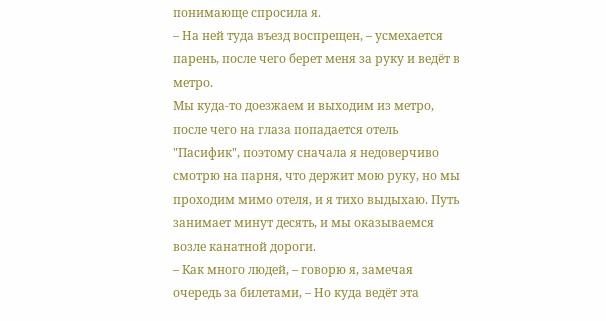понимающе спросила я.
– На ней туда въезд воспрещен, – усмехается парень, после чего берет меня за руку и ведëт в метро.
Мы куда-то доезжаем и выходим из метро, после чего на глаза попадается отель "Пасифик", поэтому сначала я недоверчиво смотрю на парня, что держит мою руку, но мы проходим мимо отеля, и я тихо выдыхаю. Путь занимает минут десять, и мы оказываемся возле канатной дороги.
– Как много людей, – говорю я, замечая очередь за билетами, – Но куда ведëт эта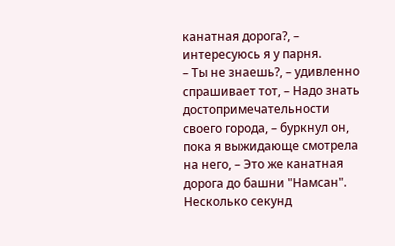канатная дорога?, – интересуюсь я у парня.
– Ты не знаешь?, – удивленно спрашивает тот, – Надо знать достопримечательности своего города, – буркнул он, пока я выжидающе смотрела на него, – Это же канатная дорога до башни "Намсан".
Несколько секунд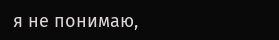я не понимаю,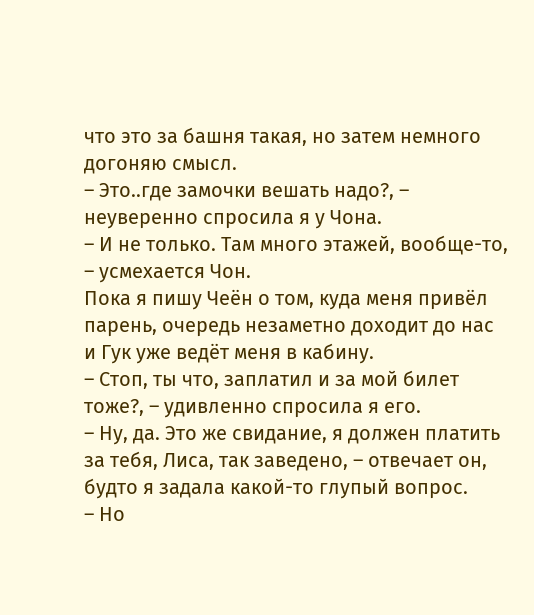что это за башня такая, но затем немного догоняю смысл.
– Это..где замочки вешать надо?, – неуверенно спросила я у Чона.
– И не только. Там много этажей, вообще-то, – усмехается Чон.
Пока я пишу Чеëн о том, куда меня привëл парень, очередь незаметно доходит до нас и Гук уже ведëт меня в кабину.
– Стоп, ты что, заплатил и за мой билет тоже?, – удивленно спросила я его.
– Ну, да. Это же свидание, я должен платить за тебя, Лиса, так заведено, – отвечает он, будто я задала какой-то глупый вопрос.
– Но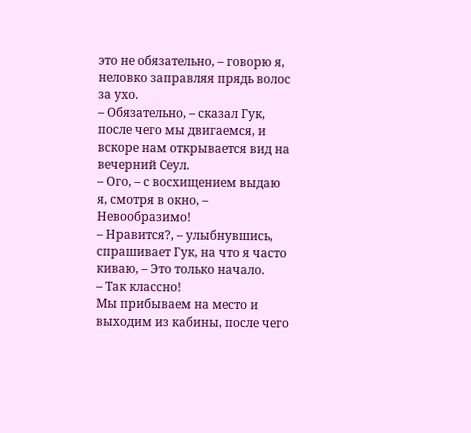это не обязательно, – говорю я, неловко заправляя прядь волос за ухо.
– Обязательно, – сказал Гук, после чего мы двигаемся, и вскоре нам открывается вид на вечерний Сеул.
– Ого, – с восхищением выдаю я, смотря в окно, – Невообразимо!
– Нравится?, – улыбнувшись, спрашивает Гук, на что я часто киваю, – Это только начало.
– Так классно!
Мы прибываем на место и выходим из кабины, после чего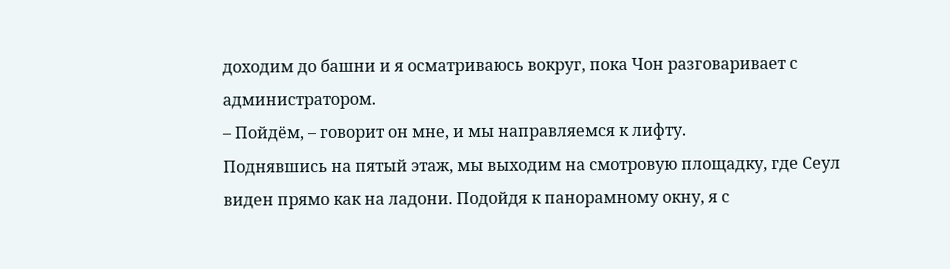доходим до башни и я осматриваюсь вокруг, пока Чон разговаривает с администратором.
– Пойдëм, – говорит он мне, и мы направляемся к лифту.
Поднявшись на пятый этаж, мы выходим на смотровую площадку, где Сеул виден прямо как на ладони. Подойдя к панорамному окну, я с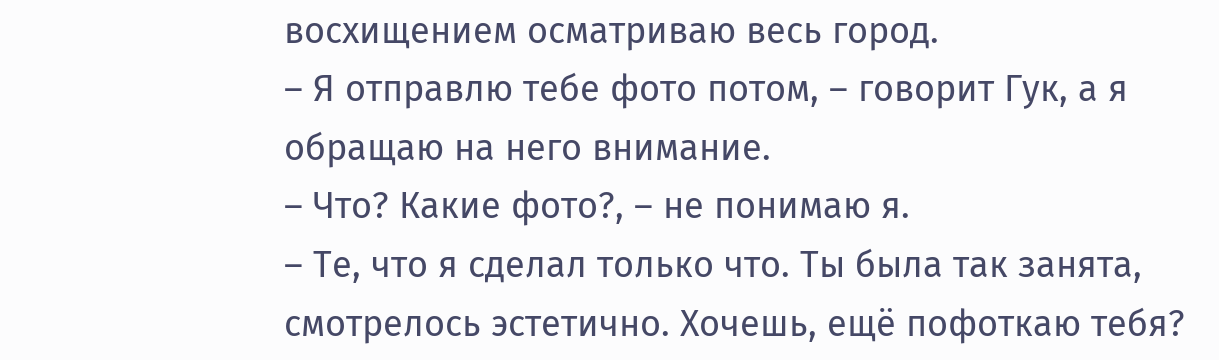восхищением осматриваю весь город.
– Я отправлю тебе фото потом, – говорит Гук, а я обращаю на него внимание.
– Что? Какие фото?, – не понимаю я.
– Те, что я сделал только что. Ты была так занята, смотрелось эстетично. Хочешь, ещë пофоткаю тебя?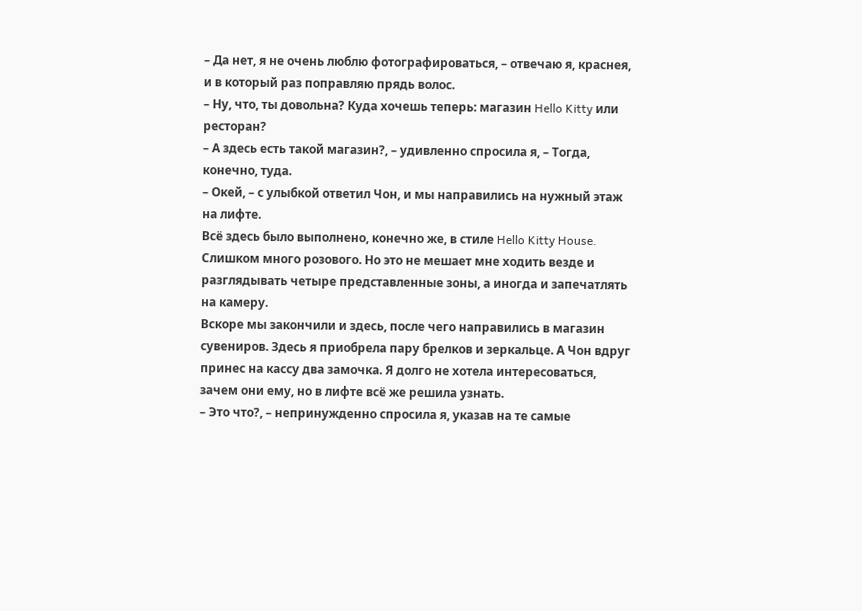– Да нет, я не очень люблю фотографироваться, – отвечаю я, краснея, и в который раз поправляю прядь волос.
– Ну, что, ты довольна? Куда хочешь теперь: магазин Hello Kitty или ресторан?
– А здесь есть такой магазин?, – удивленно спросила я, – Тогда, конечно, туда.
– Окей, – с улыбкой ответил Чон, и мы направились на нужный этаж на лифте.
Всë здесь было выполнено, конечно же, в стиле Hello Kitty House. Слишком много розового. Но это не мешает мне ходить везде и разглядывать четыре представленные зоны, а иногда и запечатлять на камеру.
Вскоре мы закончили и здесь, после чего направились в магазин сувениров. Здесь я приобрела пару брелков и зеркальце. А Чон вдруг принес на кассу два замочка. Я долго не хотела интересоваться, зачем они ему, но в лифте всë же решила узнать.
– Это что?, – непринужденно спросила я, указав на те самые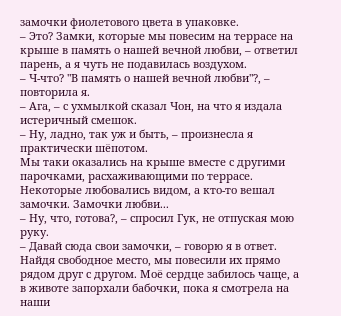замочки фиолетового цвета в упаковке.
– Это? Замки, которые мы повесим на террасе на крыше в память о нашей вечной любви, – ответил парень, а я чуть не подавилась воздухом.
– Ч-что? "В память о нашей вечной любви"?, – повторила я.
– Ага, – с ухмылкой сказал Чон, на что я издала истеричный смешок.
– Ну, ладно, так уж и быть, – произнесла я практически шëпотом.
Мы таки оказались на крыше вместе с другими парочками, расхаживающими по террасе. Некоторые любовались видом, а кто-то вешал замочки. Замочки любви...
– Ну, что, готова?, – спросил Гук, не отпуская мою руку.
– Давай сюда свои замочки, – говорю я в ответ.
Найдя свободное место, мы повесили их прямо рядом друг с другом. Моë сердце забилось чаще, а в животе запорхали бабочки, пока я смотрела на наши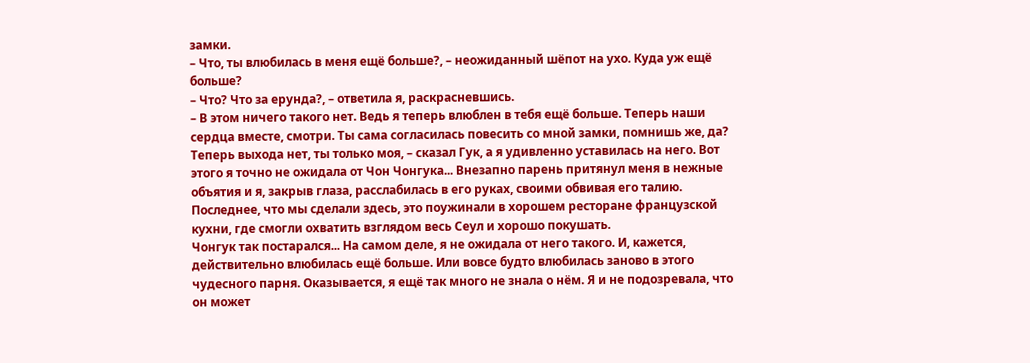замки.
– Что, ты влюбилась в меня ещë больше?, – неожиданный шëпот на ухо. Куда уж ещë больше?
– Что? Что за ерунда?, – ответила я, раскрасневшись.
– В этом ничего такого нет. Ведь я теперь влюблен в тебя ещë больше. Теперь наши сердца вместе, смотри. Ты сама согласилась повесить со мной замки, помнишь же, да? Теперь выхода нет, ты только моя, – сказал Гук, а я удивленно уставилась на него. Вот этого я точно не ожидала от Чон Чонгука... Внезапно парень притянул меня в нежные объятия и я, закрыв глаза, расслабилась в его руках, своими обвивая его талию.
Последнее, что мы сделали здесь, это поужинали в хорошем ресторане французской кухни, где смогли охватить взглядом весь Сеул и хорошо покушать.
Чонгук так постарался... На самом деле, я не ожидала от него такого. И, кажется, действительно влюбилась ещë больше. Или вовсе будто влюбилась заново в этого чудесного парня. Оказывается, я ещë так много не знала о нëм. Я и не подозревала, что он может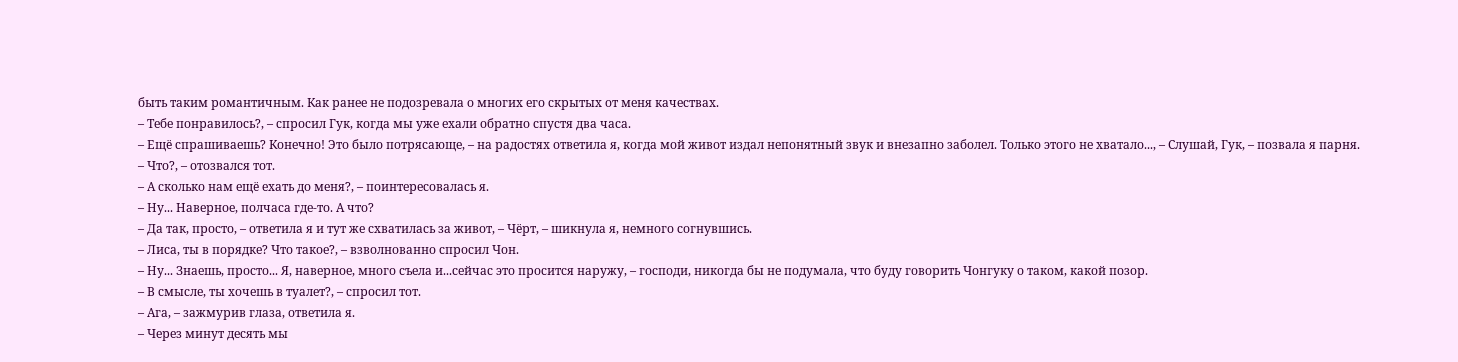быть таким романтичным. Как ранее не подозревала о многих его скрытых от меня качествах.
– Тебе понравилось?, – спросил Гук, когда мы уже ехали обратно спустя два часа.
– Ещë спрашиваешь? Конечно! Это было потрясающе, – на радостях ответила я, когда мой живот издал непонятный звук и внезапно заболел. Только этого не хватало..., – Слушай, Гук, – позвала я парня.
– Что?, – отозвался тот.
– А сколько нам ещë ехать до меня?, – поинтересовалась я.
– Ну... Наверное, полчаса где-то. А что?
– Да так, просто, – ответила я и тут же схватилась за живот, – Чëрт, – шикнула я, немного согнувшись.
– Лиса, ты в порядке? Что такое?, – взволнованно спросил Чон.
– Ну... Знаешь, просто... Я, наверное, много съела и...сейчас это просится наружу, – господи, никогда бы не подумала, что буду говорить Чонгуку о таком, какой позор.
– В смысле, ты хочешь в туалет?, – спросил тот.
– Ага, – зажмурив глаза, ответила я.
– Через минут десять мы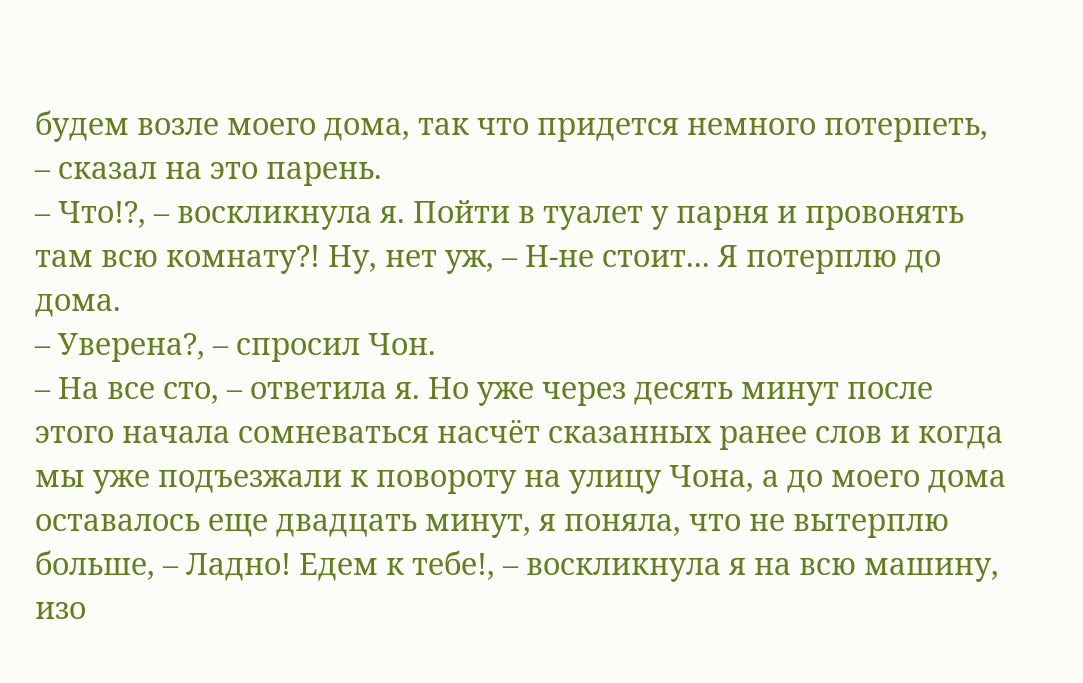будем возле моего дома, так что придется немного потерпеть, – сказал на это парень.
– Что!?, – воскликнула я. Пойти в туалет у парня и провонять там всю комнату?! Ну, нет уж, – Н-не стоит... Я потерплю до дома.
– Уверена?, – спросил Чон.
– На все сто, – ответила я. Но уже через десять минут после этого начала сомневаться насчëт сказанных ранее слов и когда мы уже подъезжали к повороту на улицу Чона, а до моего дома оставалось еще двадцать минут, я поняла, что не вытерплю больше, – Ладно! Едем к тебе!, – воскликнула я на всю машину, изо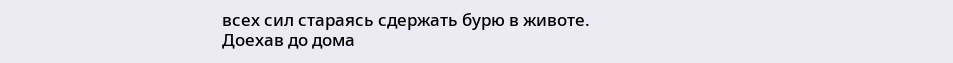всех сил стараясь сдержать бурю в животе.
Доехав до дома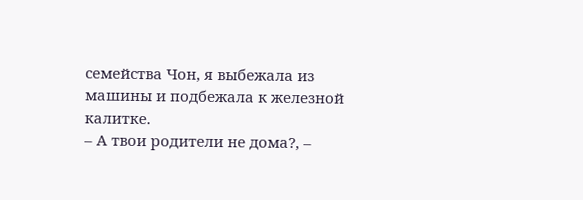семейства Чон, я выбежала из машины и подбежала к железной калитке.
– А твои родители не дома?, –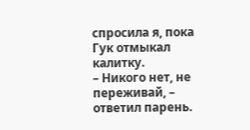спросила я, пока Гук отмыкал калитку.
– Никого нет, не переживай, – ответил парень.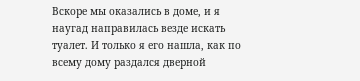Вскоре мы оказались в доме, и я наугад направилась везде искать туалет. И только я его нашла, как по всему дому раздался дверной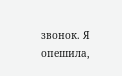звонок. Я опешила,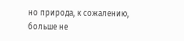но природа, к сожалению, больше не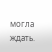могла ждать.